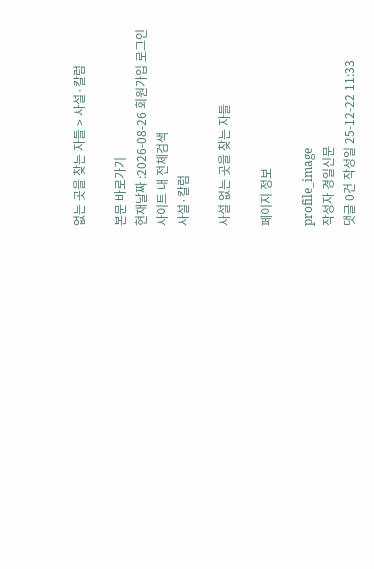없는 곳을 찾는 자들 > 사설·칼럼

본문 바로가기
현재날짜 :2026-08-26 회원가입 로그인
사이트 내 전체검색
사설·칼럼

사설 없는 곳을 찾는 자들

페이지 정보

profile_image
작성자 경일신문
댓글 0건 작성일 25-12-22 11:33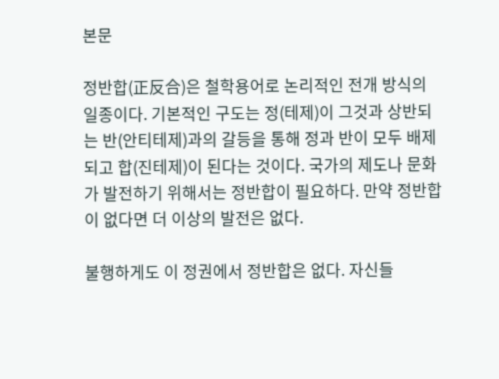본문

정반합(正反合)은 철학용어로 논리적인 전개 방식의 일종이다. 기본적인 구도는 정(테제)이 그것과 상반되는 반(안티테제)과의 갈등을 통해 정과 반이 모두 배제되고 합(진테제)이 된다는 것이다. 국가의 제도나 문화가 발전하기 위해서는 정반합이 필요하다. 만약 정반합이 없다면 더 이상의 발전은 없다.

불행하게도 이 정권에서 정반합은 없다. 자신들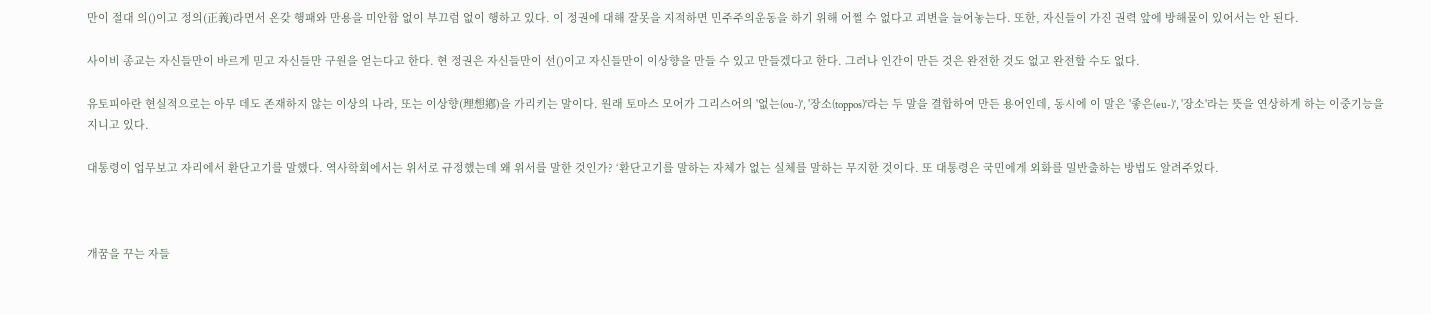만이 절대 의()이고 정의(正義)라면서 온갖 행패와 만용을 미안함 없이 부끄럼 없이 행하고 있다. 이 정권에 대해 잘못을 지적하면 민주주의운동을 하기 위해 어쩔 수 없다고 괴변을 늘어놓는다. 또한, 자신들이 가진 권력 앞에 방해물이 있어서는 안 된다.

사이비 종교는 자신들만이 바르게 믿고 자신들만 구원을 얻는다고 한다. 현 정권은 자신들만이 선()이고 자신들만이 이상향을 만들 수 있고 만들겠다고 한다. 그러나 인간이 만든 것은 완전한 것도 없고 완전할 수도 없다.

유토피아란 현실적으로는 아무 데도 존재하지 않는 이상의 나라, 또는 이상향(理想鄕)을 가리키는 말이다. 원래 토마스 모어가 그리스어의 '없는(ou-)', '장소(toppos)'라는 두 말을 결합하여 만든 용어인데, 동시에 이 말은 '좋은(eu-)', '장소'라는 뜻을 연상하게 하는 이중기능을 지니고 있다.

대통령이 업무보고 자리에서 환단고기를 말했다. 역사학회에서는 위서로 규정했는데 왜 위서를 말한 것인가? ‘환단고기를 말하는 자체가 없는 실체를 말하는 무지한 것이다. 또 대통령은 국민에게 외화를 밀반출하는 방법도 알려주었다.



개꿈을 꾸는 자들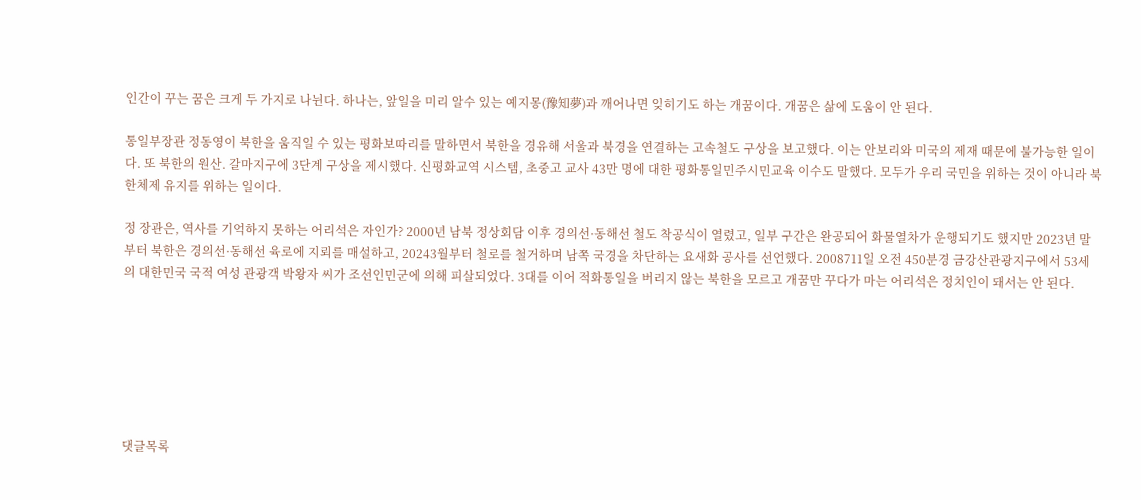인간이 꾸는 꿈은 크게 두 가지로 나뉜다. 하나는, 앞일을 미리 알수 있는 예지몽(豫知夢)과 깨어나면 잊히기도 하는 개꿈이다. 개꿈은 삶에 도움이 안 된다.

통일부장관 정동영이 북한을 움직일 수 있는 평화보따리를 말하면서 북한을 경유해 서울과 북경을 연결하는 고속철도 구상을 보고했다. 이는 안보리와 미국의 제재 때문에 불가능한 일이다. 또 북한의 원산. 갈마지구에 3단계 구상을 제시했다. 신평화교역 시스템, 초중고 교사 43만 명에 대한 평화통일민주시민교육 이수도 말했다. 모두가 우리 국민을 위하는 것이 아니라 북한체제 유지를 위하는 일이다.

정 장관은, 역사를 기억하지 못하는 어리석은 자인가? 2000년 남북 정상회담 이후 경의선·동해선 철도 착공식이 열렸고, 일부 구간은 완공되어 화물열차가 운행되기도 했지만 2023년 말부터 북한은 경의선·동해선 육로에 지뢰를 매설하고, 20243월부터 철로를 철거하며 남쪽 국경을 차단하는 요새화 공사를 선언했다. 2008711일 오전 450분경 금강산관광지구에서 53세의 대한민국 국적 여성 관광객 박왕자 씨가 조선인민군에 의해 피살되었다. 3대를 이어 적화통일을 버리지 않는 북한을 모르고 개꿈만 꾸다가 마는 어리석은 정치인이 돼서는 안 된다.







댓글목록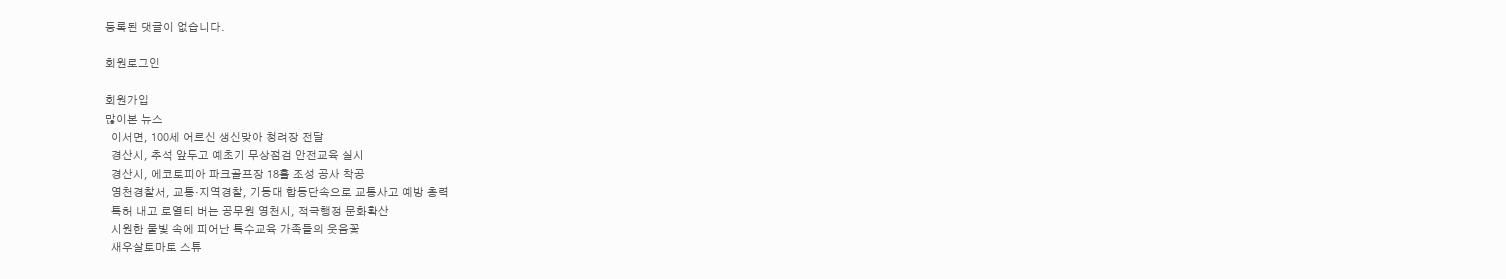등록된 댓글이 없습니다.

회원로그인

회원가입
많이본 뉴스
  이서면, 100세 어르신 생신맞아 청려장 전달
  경산시, 추석 앞두고 예초기 무상점검 안전교육 실시
  경산시, 에코토피아 파크골프장 18홀 조성 공사 착공
  영천경찰서, 교통·지역경찰, 기동대 합동단속으로 교통사고 예방 총력
  특허 내고 로열티 버는 공무원 영천시, 적극행정 문화확산
  시원한 물빛 속에 피어난 특수교육 가족들의 웃음꽃
  새우살토마토 스튜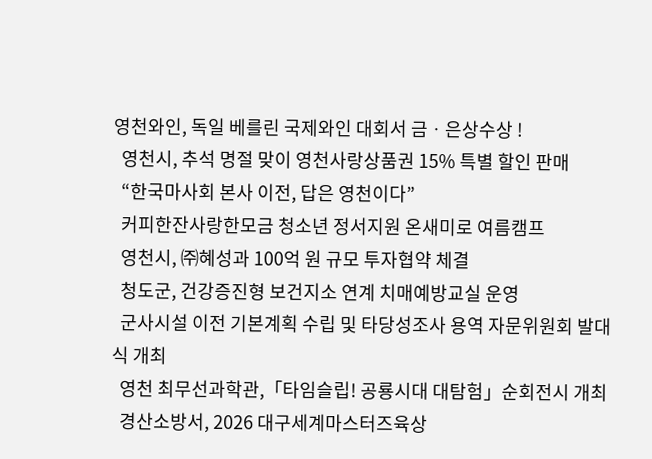영천와인, 독일 베를린 국제와인 대회서 금ㆍ은상수상 !
  영천시, 추석 명절 맞이 영천사랑상품권 15% 특별 할인 판매
  “한국마사회 본사 이전, 답은 영천이다”
  커피한잔사랑한모금 청소년 정서지원 온새미로 여름캠프
  영천시, ㈜혜성과 100억 원 규모 투자협약 체결
  청도군, 건강증진형 보건지소 연계 치매예방교실 운영
  군사시설 이전 기본계획 수립 및 타당성조사 용역 자문위원회 발대식 개최
  영천 최무선과학관,「타임슬립! 공룡시대 대탐험」순회전시 개최
  경산소방서, 2026 대구세계마스터즈육상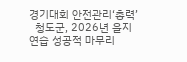경기대회 안전관리‘총력’
  청도군, 2026년 을지연습 성공적 마무리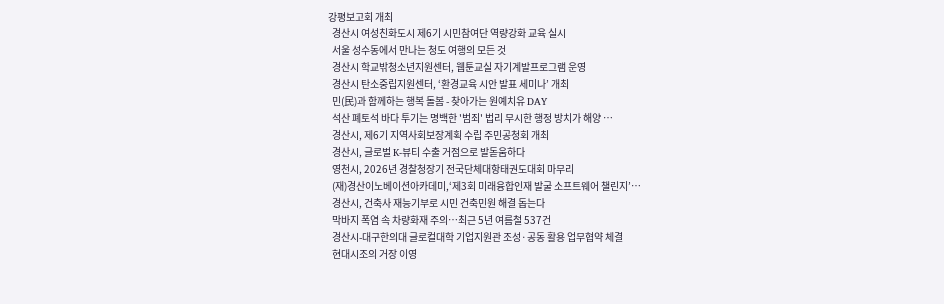강평보고회 개최
  경산시 여성친화도시 제6기 시민참여단 역량강화 교육 실시
  서울 성수동에서 만나는 청도 여행의 모든 것
  경산시 학교밖청소년지원센터, 웹툰교실 자기계발프로그램 운영
  경산시 탄소중립지원센터, ‘환경교육 시안 발표 세미나’ 개최
  민(民)과 함께하는 행복 돌봄 - 찾아가는 원예치유 DAY
  석산 폐토석 바다 투기는 명백한 '범죄' 법리 무시한 행정 방치가 해양 …
  경산시, 제6기 지역사회보장계획 수립 주민공청회 개최
  경산시, 글로벌 K-뷰티 수출 거점으로 발돋움하다
  영천시, 2026년 경찰청장기 전국단체대항태권도대회 마무리
  (재)경산이노베이션아카데미,‘제3회 미래융합인재 발굴 소프트웨어 챌린지’…
  경산시, 건축사 재능기부로 시민 건축민원 해결 돕는다
  막바지 폭염 속 차량화재 주의…최근 5년 여름철 537건
  경산시-대구한의대 글로컬대학 기업지원관 조성·공동 활용 업무협약 체결
  현대시조의 거장 이영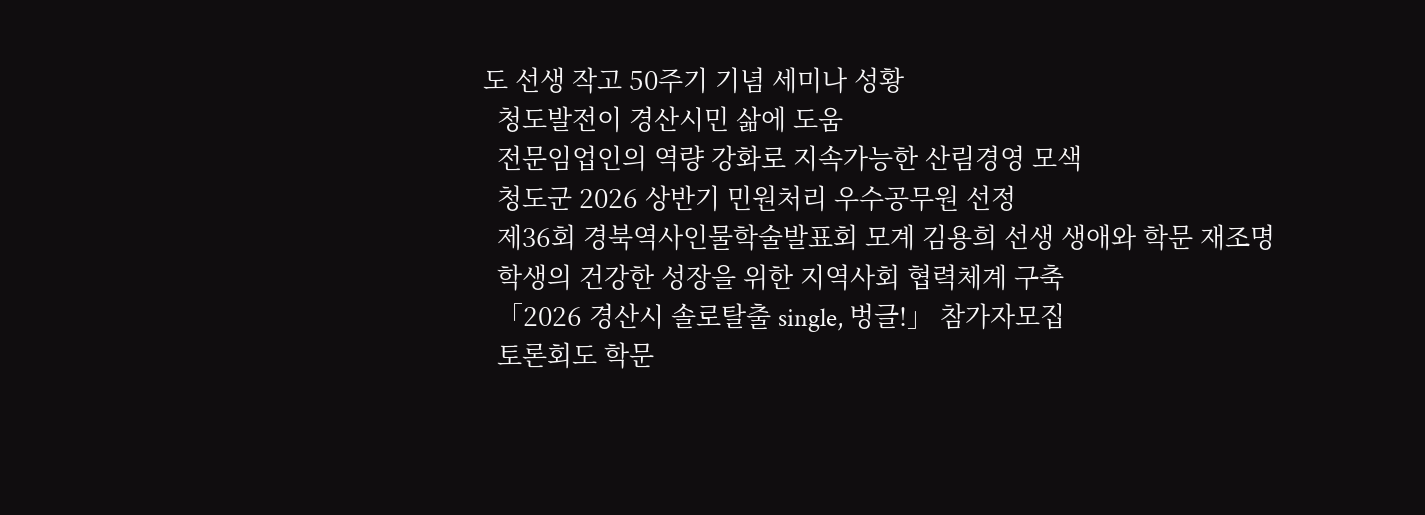도 선생 작고 50주기 기념 세미나 성황
  청도발전이 경산시민 삶에 도움
  전문임업인의 역량 강화로 지속가능한 산림경영 모색
  청도군 2026 상반기 민원처리 우수공무원 선정
  제36회 경북역사인물학술발표회 모계 김용희 선생 생애와 학문 재조명
  학생의 건강한 성장을 위한 지역사회 협력체계 구축
  「2026 경산시 솔로탈출 single, 벙글!」 참가자모집
  토론회도 학문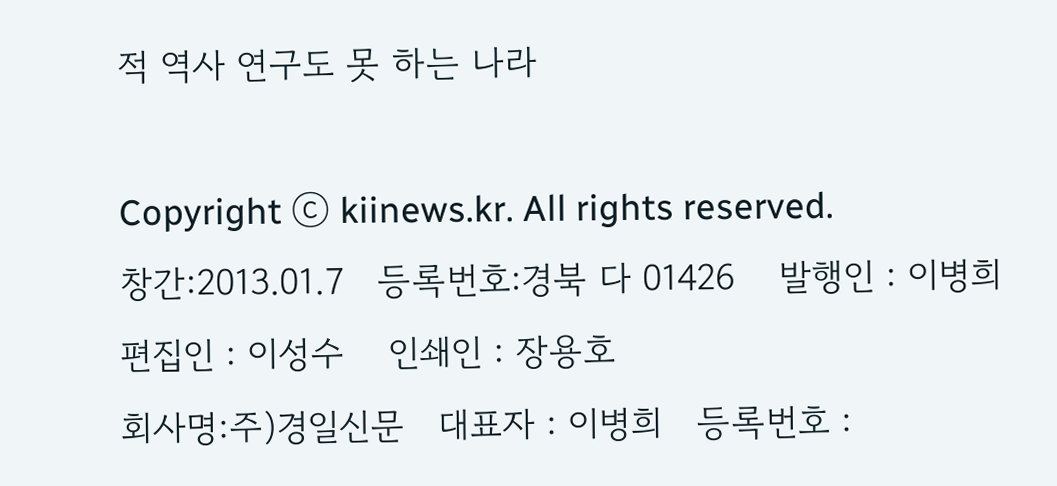적 역사 연구도 못 하는 나라

Copyright ⓒ kiinews.kr. All rights reserved.
창간:2013.01.7   등록번호:경북 다 01426    발행인 : 이병희    편집인 : 이성수    인쇄인 : 장용호
회사명:주)경일신문   대표자 : 이병희   등록번호 :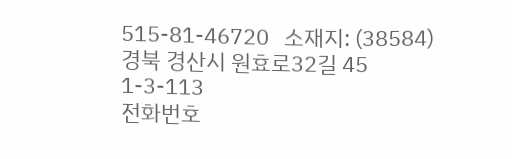515-81-46720   소재지: (38584) 경북 경산시 원효로32길 45 1-3-113
전화번호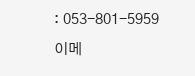: 053-801-5959   이메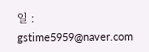일 : gstime5959@naver.com